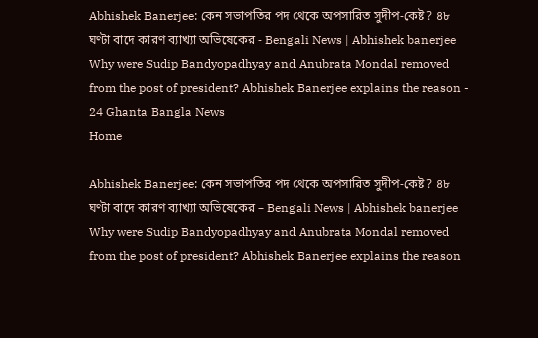Abhishek Banerjee: কেন সভাপতির পদ থেকে অপসারিত সুদীপ-কেষ্ট? ৪৮ ঘণ্টা বাদে কারণ ব্যাখ্যা অভিষেকের - Bengali News | Abhishek banerjee Why were Sudip Bandyopadhyay and Anubrata Mondal removed from the post of president? Abhishek Banerjee explains the reason - 24 Ghanta Bangla News
Home

Abhishek Banerjee: কেন সভাপতির পদ থেকে অপসারিত সুদীপ-কেষ্ট? ৪৮ ঘণ্টা বাদে কারণ ব্যাখ্যা অভিষেকের – Bengali News | Abhishek banerjee Why were Sudip Bandyopadhyay and Anubrata Mondal removed from the post of president? Abhishek Banerjee explains the reason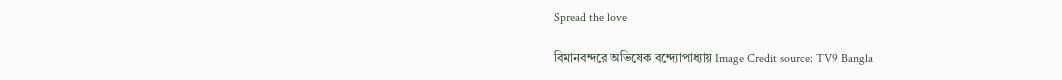Spread the love

বিমানবন্দরে অভিষেক বন্দ্যোপাধ্যায় Image Credit source: TV9 Bangla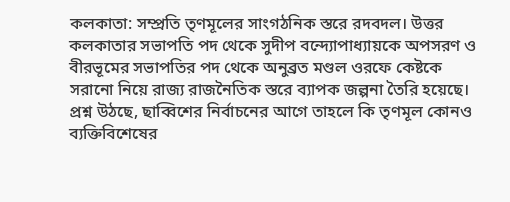কলকাতা: সম্প্রতি তৃণমূলের সাংগঠনিক স্তরে রদবদল। উত্তর কলকাতার সভাপতি পদ থেকে সুদীপ বন্দ্যোপাধ্যায়কে অপসরণ ও বীরভূমের সভাপতির পদ থেকে অনুব্রত মণ্ডল ওরফে কেষ্টকে সরানো নিয়ে রাজ্য রাজনৈতিক স্তরে ব্যাপক জল্পনা তৈরি হয়েছে। প্রশ্ন উঠছে, ছাব্বিশের নির্বাচনের আগে তাহলে কি তৃণমূল কোনও ব্যক্তিবিশেষের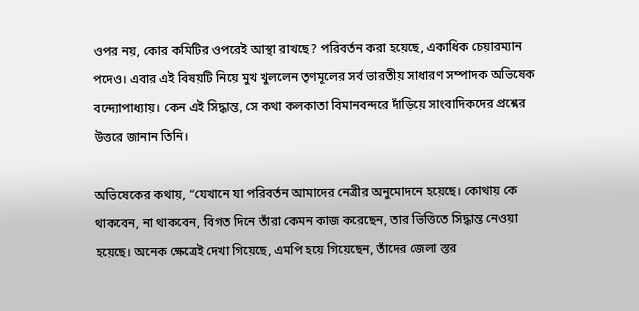ওপর নয়, কোর কমিটির ওপরেই আস্থা রাখছে? পরিবর্তন করা হয়েছে, একাধিক চেয়ারম্যান পদেও। এবার এই বিষয়টি নিয়ে মুখ খুললেন তৃণমূলের সর্ব ভারতীয় সাধারণ সম্পাদক অভিষেক বন্দ্যোপাধ্যায়। কেন এই সিদ্ধান্ত, সে কথা কলকাতা বিমানবন্দরে দাঁড়িয়ে সাংবাদিকদের প্রশ্নের উত্তরে জানান তিনি।

অভিষেকের কথায়, “যেখানে যা পরিবর্তন আমাদের নেত্রীর অনুমোদনে হয়েছে। কোথায় কে থাকবেন, না থাকবেন, বিগত দিনে তাঁরা কেমন কাজ করেছেন, তার ভিত্তিতে সিদ্ধান্ত নেওয়া হয়েছে। অনেক ক্ষেত্রেই দেখা গিয়েছে, এমপি হয়ে গিয়েছেন, তাঁদের জেলা স্তর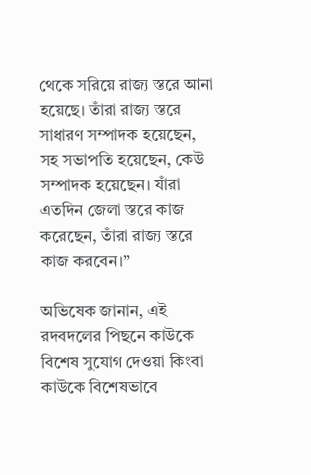থেকে সরিয়ে রাজ্য স্তরে আনা হয়েছে। তাঁরা রাজ্য স্তরে সাধারণ সম্পাদক হয়েছেন, সহ সভাপতি হয়েছেন, কেউ সম্পাদক হয়েছেন। যাঁরা এতদিন জেলা স্তরে কাজ করেছেন, তাঁরা রাজ্য স্তরে কাজ করবেন।”

অভিষেক জানান, এই রদবদলের পিছনে কাউকে বিশেষ সুযোগ দেওয়া কিংবা কাউকে বিশেষভাবে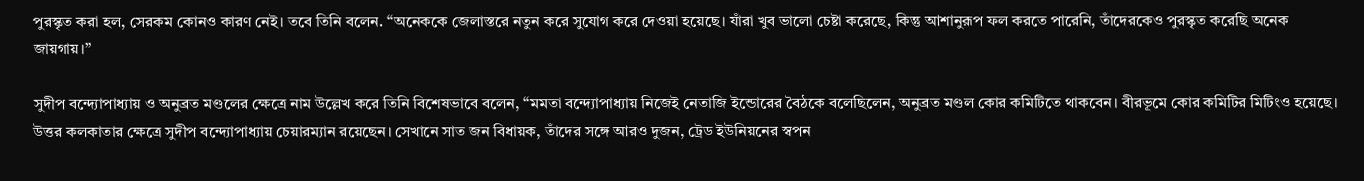পুরস্কৃত করা হল, সেরকম কোনও কারণ নেই। তবে তিনি বলেন. “অনেককে জেলাস্তরে নতুন করে সুযোগ করে দেওয়া হয়েছে। যাঁরা খুব ভালো চেষ্টা করেছে, কিন্তু আশানুরূপ ফল করতে পারেনি, তাঁদেরকেও পুরস্কৃত করেছি অনেক জায়গায়।”

সুদীপ বন্দ্যোপাধ্যায় ও অনুব্রত মণ্ডলের ক্ষেত্রে নাম উল্লেখ করে তিনি বিশেষভাবে বলেন, “মমতা বন্দ্যোপাধ্যায় নিজেই নেতাজি ইন্ডোরের বৈঠকে বলেছিলেন, অনুব্রত মণ্ডল কোর কমিটিতে থাকবেন। বীরভূমে কোর কমিটির মিটিংও হয়েছে। উত্তর কলকাতার ক্ষেত্রে সুদীপ বন্দ্যোপাধ্যায় চেয়ারম্যান রয়েছেন। সেখানে সাত জন বিধায়ক, তাঁদের সঙ্গে আরও দুজন, ট্রেড ইউনিয়নের স্বপন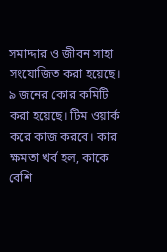সমাদ্দার ও জীবন সাহা সংযোজিত করা হয়েছে। ৯ জনের কোর কমিটি করা হয়েছে। টিম ওয়ার্ক করে কাজ করবে। কার ক্ষমতা খর্ব হল, কাকে বেশি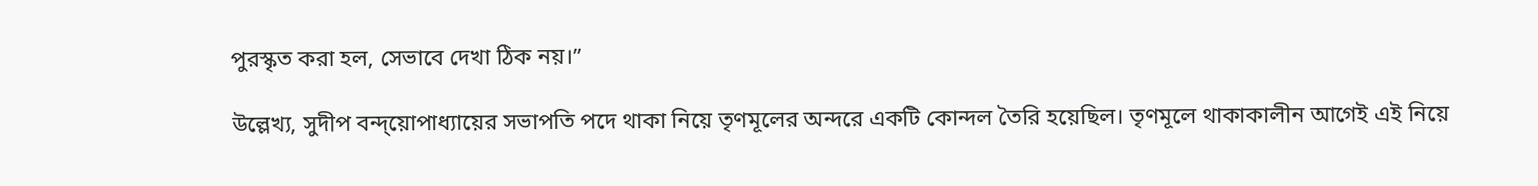পুরস্কৃত করা হল, সেভাবে দেখা ঠিক নয়।”

উল্লেখ্য, সুদীপ বন্দ্য়োপাধ্যায়ের সভাপতি পদে থাকা নিয়ে তৃণমূলের অন্দরে একটি কোন্দল তৈরি হয়েছিল। তৃণমূলে থাকাকালীন আগেই এই নিয়ে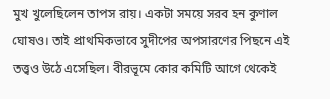মুখ খুলেছিলেন তাপস রায়। একটা সময়ে সরব হন কুণাল ঘোষও। তাই প্রাথমিকভাবে সুদীপের অপসারণের পিছনে এই তত্ত্বও উঠে এসেছিল। বীরভূমে কোর কমিটি আগে থেকেই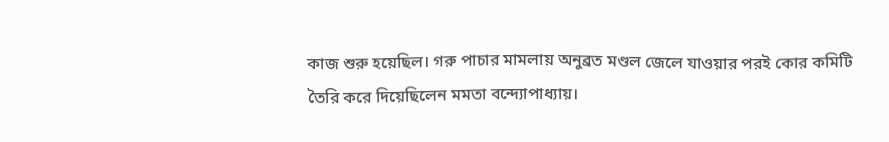কাজ শুরু হয়েছিল। গরু পাচার মামলায় অনুব্রত মণ্ডল জেলে যাওয়ার পরই কোর কমিটি তৈরি করে দিয়েছিলেন মমতা বন্দ্যোপাধ্যায়।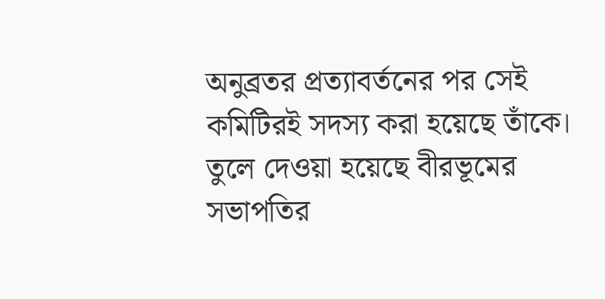অনুব্রতর প্রত্যাবর্তনের পর সেই কমিটিরই সদস্য করা হয়েছে তাঁকে। তুলে দেওয়া হয়েছে বীরভূমের সভাপতির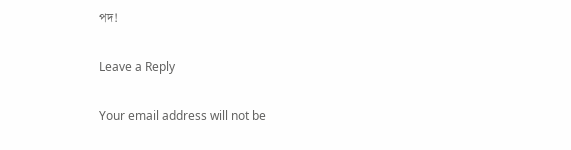পদ!

Leave a Reply

Your email address will not be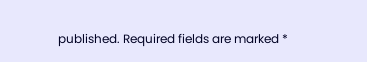published. Required fields are marked *